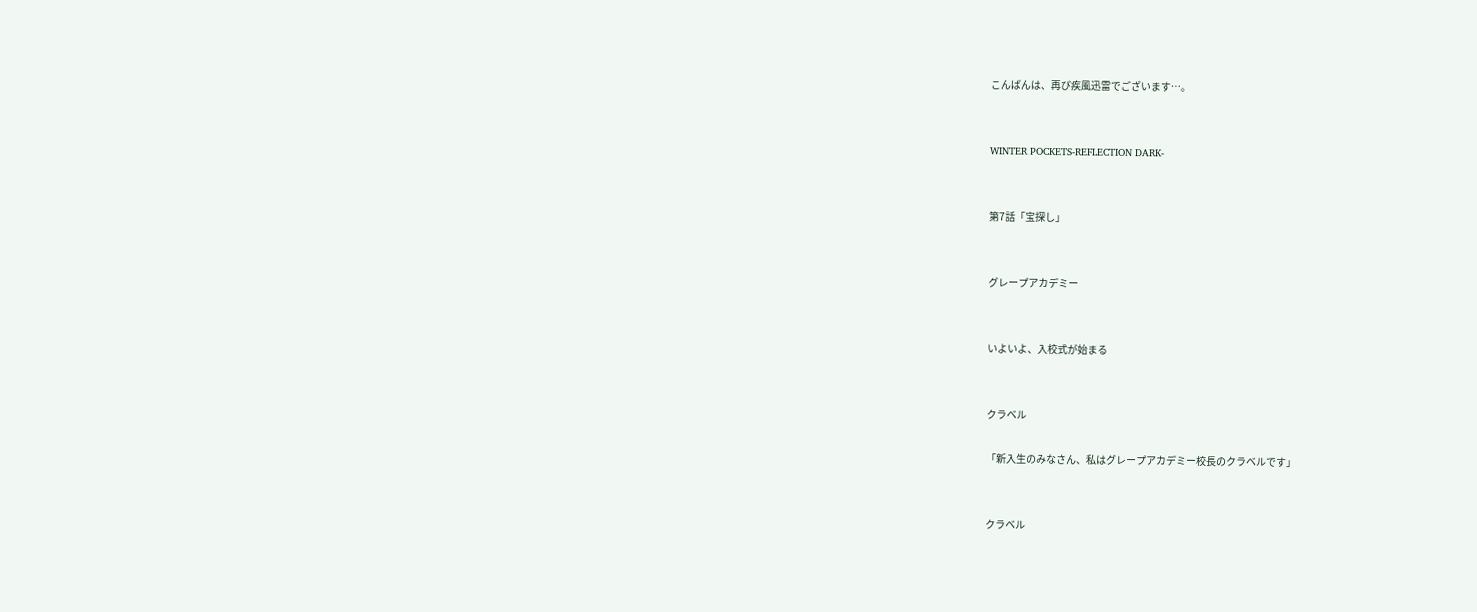こんばんは、再び疾風迅雷でございます…。


WINTER POCKETS-REFLECTION DARK-


第7話「宝探し」


グレープアカデミー


いよいよ、入校式が始まる


クラベル

「新入生のみなさん、私はグレープアカデミー校長のクラベルです」


クラベル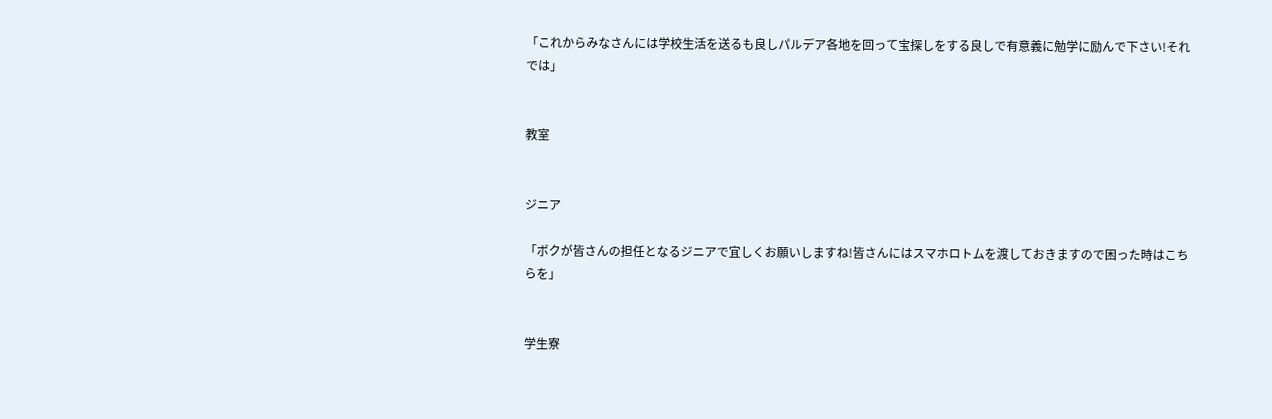「これからみなさんには学校生活を送るも良しパルデア各地を回って宝探しをする良しで有意義に勉学に励んで下さい!それでは」


教室


ジニア

「ボクが皆さんの担任となるジニアで宜しくお願いしますね!皆さんにはスマホロトムを渡しておきますので困った時はこちらを」


学生寮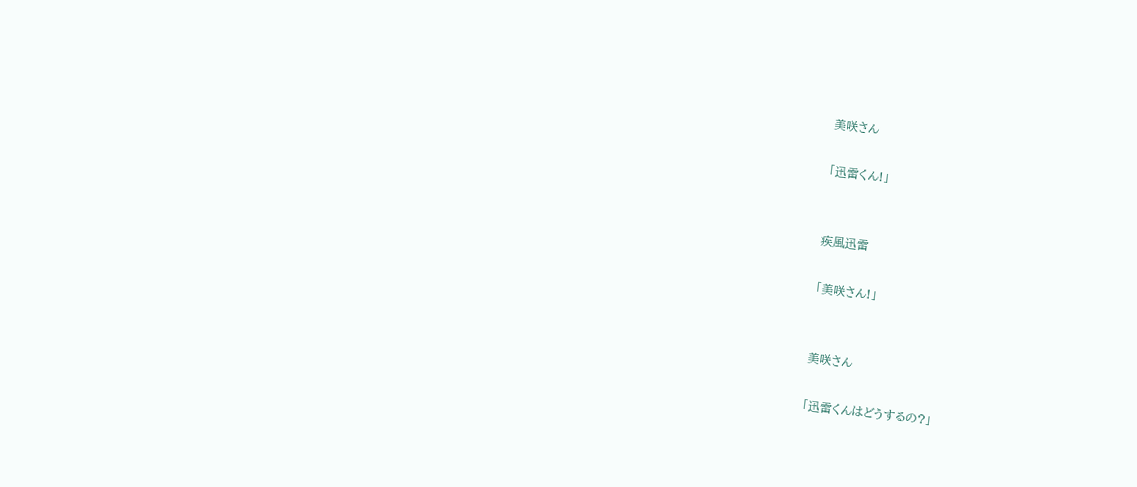美咲さん

「迅雷くん!」


疾風迅雷

「美咲さん!」


美咲さん

「迅雷くんはどうするの?」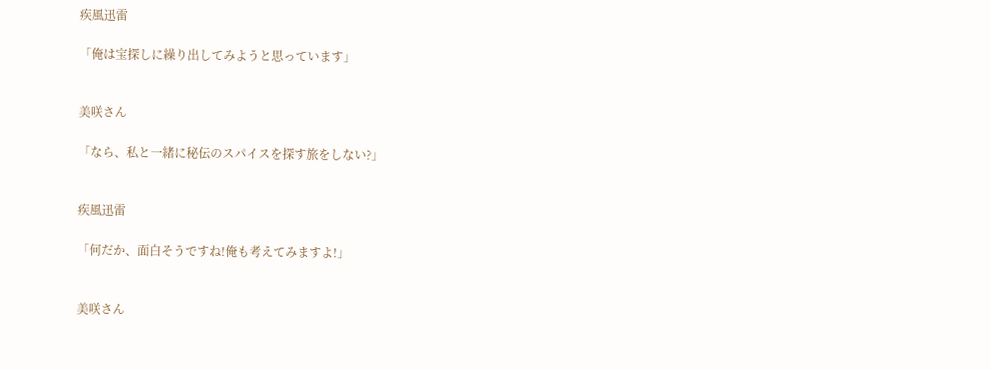疾風迅雷

「俺は宝探しに繰り出してみようと思っています」


美咲さん

「なら、私と一緒に秘伝のスパイスを探す旅をしない?」


疾風迅雷

「何だか、面白そうですね!俺も考えてみますよ!」


美咲さん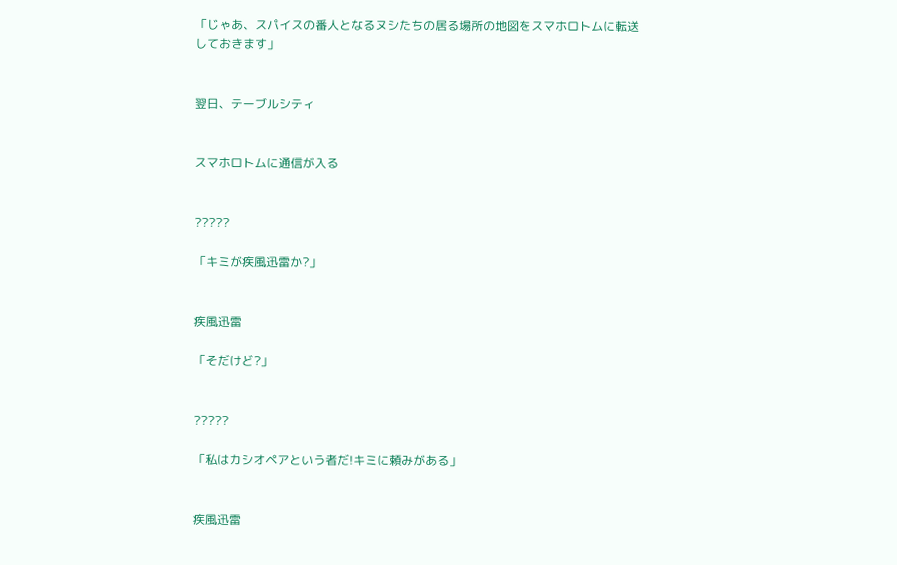「じゃあ、スパイスの番人となるヌシたちの居る場所の地図をスマホロトムに転送しておきます」


翌日、テーブルシティ


スマホロトムに通信が入る


?????

「キミが疾風迅雷か?」


疾風迅雷

「そだけど?」


?????

「私はカシオペアという者だ!キミに頼みがある」


疾風迅雷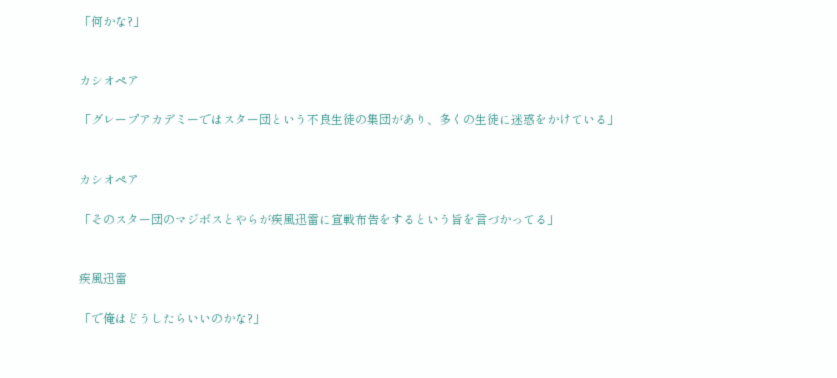「何かな?」


カシオペア

「グレープアカデミーではスター団という不良生徒の集団があり、多くの生徒に迷惑をかけている」


カシオペア

「そのスター団のマジボスとやらが疾風迅雷に宣戦布告をするという旨を言づかってる」


疾風迅雷

「で俺はどうしたらいいのかな?」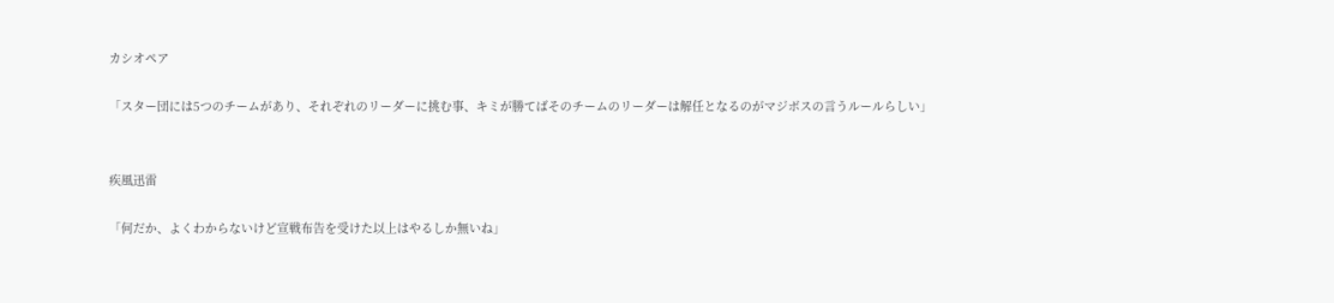カシオペア

「スター団には5つのチームがあり、それぞれのリーダーに挑む事、キミが勝てばそのチームのリーダーは解任となるのがマジボスの言うルールらしい」


疾風迅雷

「何だか、よくわからないけど宣戦布告を受けた以上はやるしか無いね」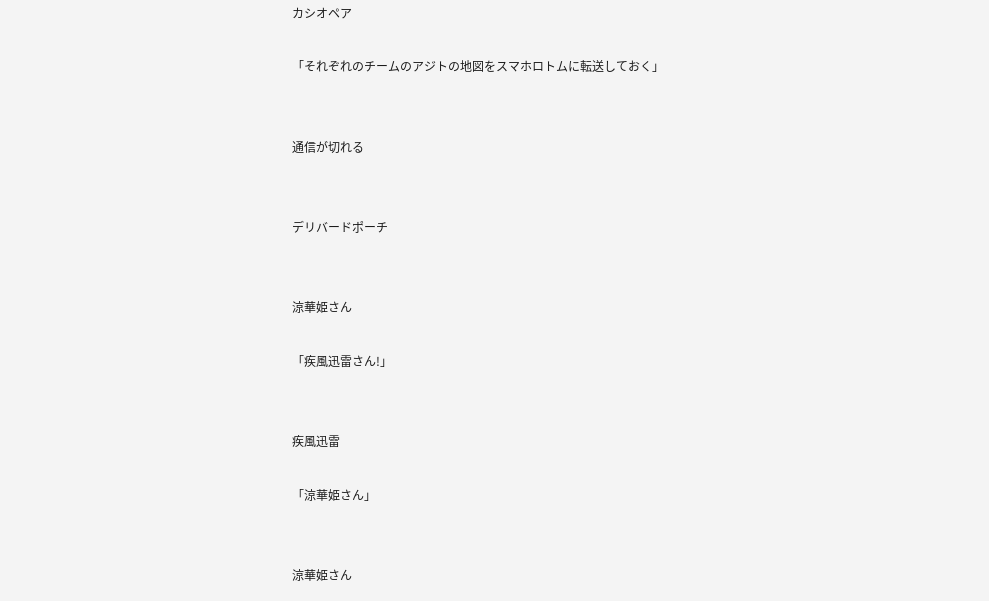カシオペア

「それぞれのチームのアジトの地図をスマホロトムに転送しておく」


通信が切れる


デリバードポーチ


涼華姫さん

「疾風迅雷さん!」


疾風迅雷

「涼華姫さん」


涼華姫さん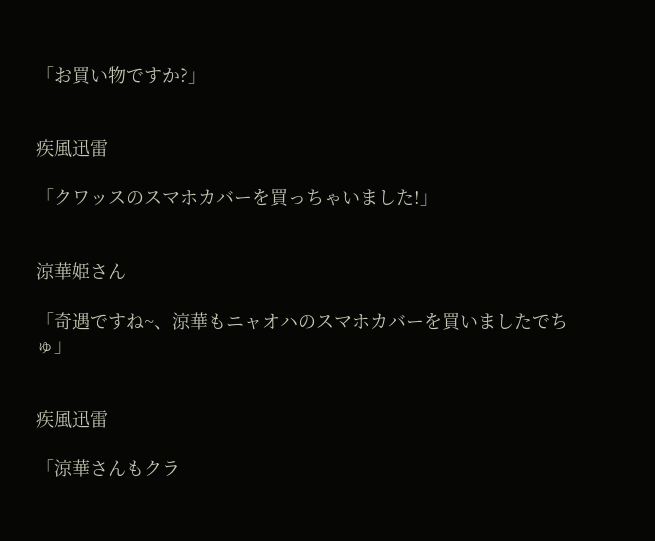「お買い物ですか?」


疾風迅雷

「クワッスのスマホカバーを買っちゃいました!」


涼華姫さん

「奇遇ですね~、涼華もニャオハのスマホカバーを買いましたでちゅ」


疾風迅雷

「涼華さんもクラ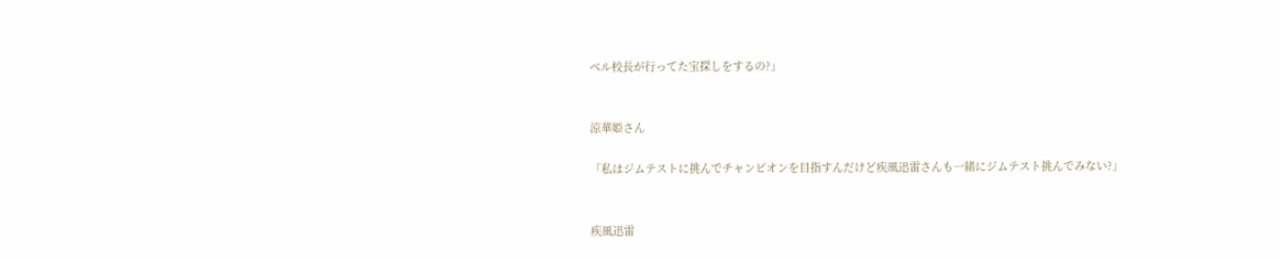ベル校長が行ってた宝探しをするの?」


涼華姫さん

「私はジムテストに挑んでチャンピオンを目指すんだけど疾風迅雷さんも一緒にジムテスト挑んでみない?」


疾風迅雷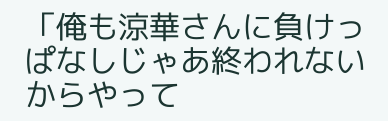「俺も涼華さんに負けっぱなしじゃあ終われないからやって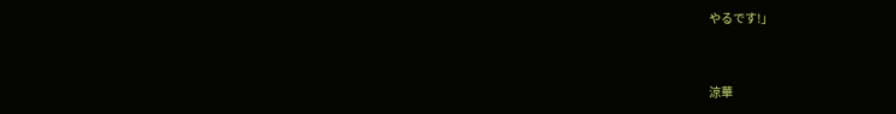やるです!」


涼華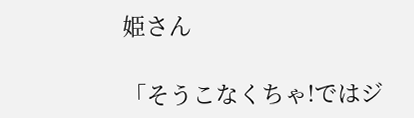姫さん

「そうこなくちゃ!ではジ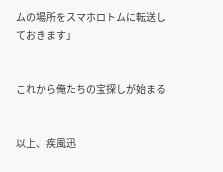ムの場所をスマホロトムに転送しておきます」


これから俺たちの宝探しが始まる


以上、疾風迅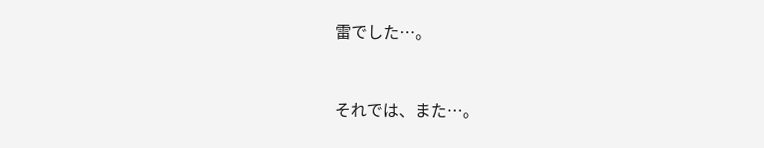雷でした…。


それでは、また…。